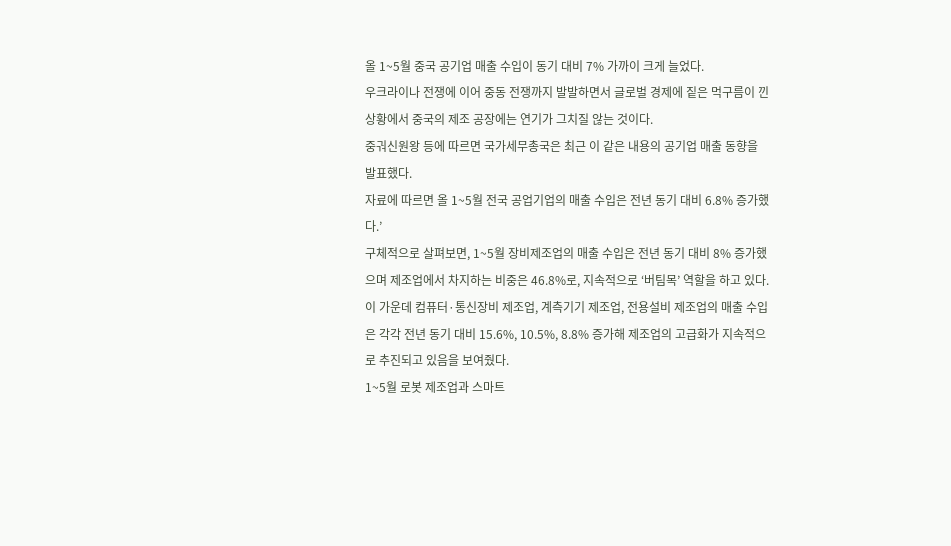올 1~5월 중국 공기업 매출 수입이 동기 대비 7% 가까이 크게 늘었다.
우크라이나 전쟁에 이어 중동 전쟁까지 발발하면서 글로벌 경제에 짙은 먹구름이 낀 상황에서 중국의 제조 공장에는 연기가 그치질 않는 것이다.
중궈신원왕 등에 따르면 국가세무총국은 최근 이 같은 내용의 공기업 매출 동향을 발표했다.
자료에 따르면 올 1~5월 전국 공업기업의 매출 수입은 전년 동기 대비 6.8% 증가했다.’
구체적으로 살펴보면, 1~5월 장비제조업의 매출 수입은 전년 동기 대비 8% 증가했으며 제조업에서 차지하는 비중은 46.8%로, 지속적으로 ‘버팀목’ 역할을 하고 있다. 이 가운데 컴퓨터·통신장비 제조업, 계측기기 제조업, 전용설비 제조업의 매출 수입은 각각 전년 동기 대비 15.6%, 10.5%, 8.8% 증가해 제조업의 고급화가 지속적으로 추진되고 있음을 보여줬다.
1~5월 로봇 제조업과 스마트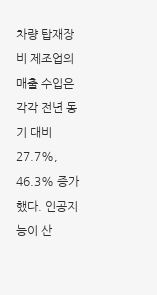차량 탑재장비 제조업의 매출 수입은 각각 전년 동기 대비 27.7%, 46.3% 증가했다. 인공지능이 산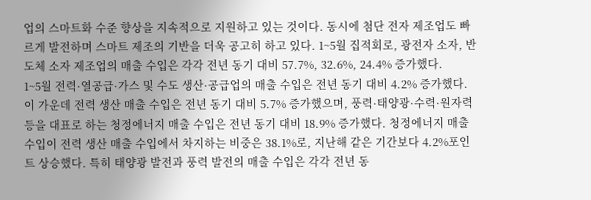업의 스마트화 수준 향상을 지속적으로 지원하고 있는 것이다. 동시에 첨단 전자 제조업도 빠르게 발전하며 스마트 제조의 기반을 더욱 공고히 하고 있다. 1~5월 집적회로, 광전자 소자, 반도체 소자 제조업의 매출 수입은 각각 전년 동기 대비 57.7%, 32.6%, 24.4% 증가했다.
1~5월 전력·열공급·가스 및 수도 생산·공급업의 매출 수입은 전년 동기 대비 4.2% 증가했다. 이 가운데 전력 생산 매출 수입은 전년 동기 대비 5.7% 증가했으며, 풍력·태양광·수력·원자력 등을 대표로 하는 청정에너지 매출 수입은 전년 동기 대비 18.9% 증가했다. 청정에너지 매출 수입이 전력 생산 매출 수입에서 차지하는 비중은 38.1%로, 지난해 같은 기간보다 4.2%포인트 상승했다. 특히 태양광 발전과 풍력 발전의 매출 수입은 각각 전년 동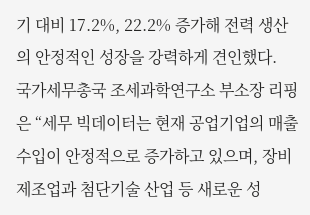기 대비 17.2%, 22.2% 증가해 전력 생산의 안정적인 성장을 강력하게 견인했다.
국가세무총국 조세과학연구소 부소장 리핑은 “세무 빅데이터는 현재 공업기업의 매출 수입이 안정적으로 증가하고 있으며, 장비제조업과 첨단기술 산업 등 새로운 성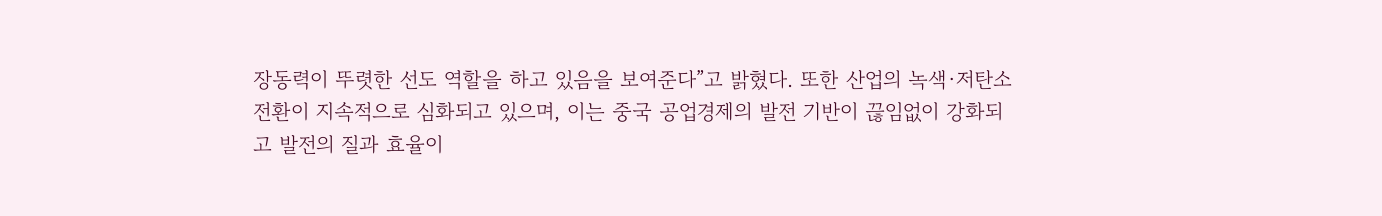장동력이 뚜렷한 선도 역할을 하고 있음을 보여준다”고 밝혔다. 또한 산업의 녹색·저탄소 전환이 지속적으로 심화되고 있으며, 이는 중국 공업경제의 발전 기반이 끊임없이 강화되고 발전의 질과 효율이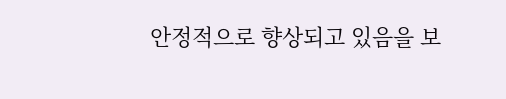안정적으로 향상되고 있음을 보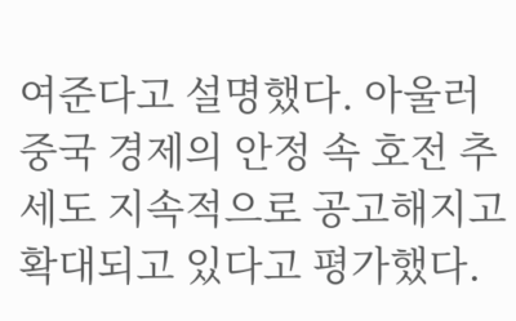여준다고 설명했다. 아울러 중국 경제의 안정 속 호전 추세도 지속적으로 공고해지고 확대되고 있다고 평가했다.